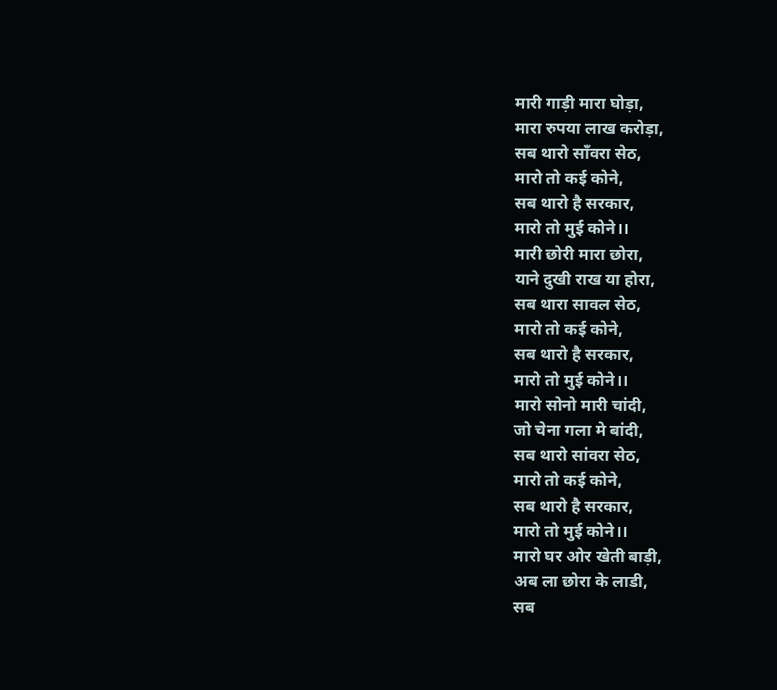मारी गाड़ी मारा घोड़ा,
मारा रुपया लाख करोड़ा,
सब थारो साँवरा सेठ,
मारो तो कई कोने,
सब थारो है सरकार,
मारो तो मुई कोने।।
मारी छोरी मारा छोरा,
याने दुखी राख या होरा,
सब थारा सावल सेठ,
मारो तो कई कोने,
सब थारो है सरकार,
मारो तो मुई कोने।।
मारो सोनो मारी चांदी,
जो चेना गला मे बांदी,
सब थारो सांवरा सेठ,
मारो तो कई कोने,
सब थारो है सरकार,
मारो तो मुई कोने।।
मारो घर ओर खेती बाड़ी,
अब ला छोरा के लाडी,
सब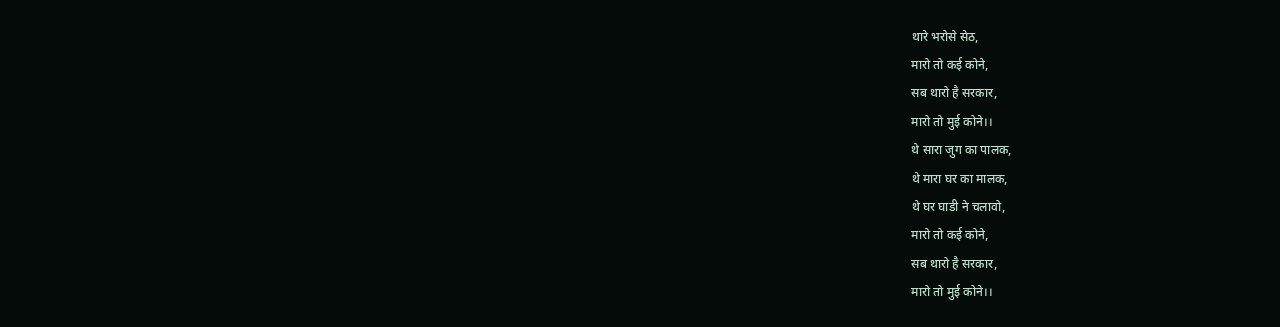थारे भरोसे सेठ,
मारो तो कई कोने,
सब थारो है सरकार,
मारो तो मुई कोने।।
थे सारा जुग का पालक,
थे मारा घर का मालक,
थे घर घाडी ने चलावो,
मारो तो कई कोने,
सब थारो है सरकार,
मारो तो मुई कोने।।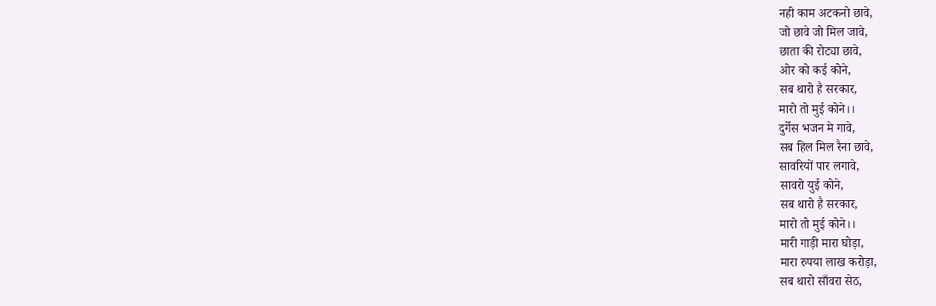नही काम अटकनो छावे,
जो छावे जो मिल जावे,
छाता की रोट्या छावे,
ओर को कई कोने,
सब थारो है सरकार,
मारो तो मुई कोने।।
दुर्गेस भजन मे गावे,
सब हिल मिल रैना छावे,
सावरियों पार लगावे,
सावरो युई कोने,
सब थारो है सरकार,
मारो तो मुई कोने।।
मारी गाड़ी मारा घोड़ा,
मारा रुपया लाख करोड़ा,
सब थारो साँवरा सेठ,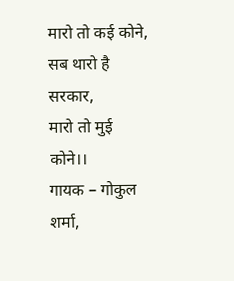मारो तो कई कोने,
सब थारो है सरकार,
मारो तो मुई कोने।।
गायक – गोकुल शर्मा,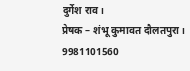दुर्गेश राव।
प्रेषक – शंभू कुमावत दौलतपुरा।
9981101560